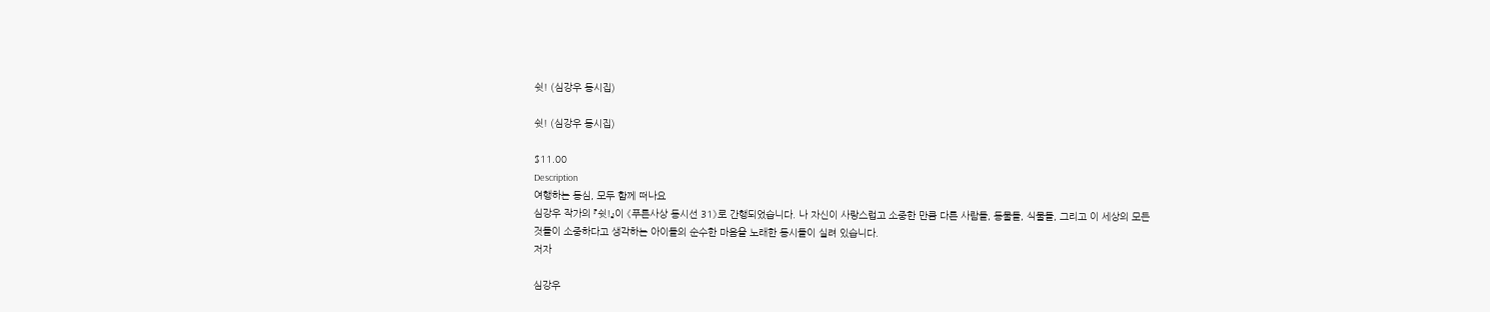쉿! (심강우 동시집)

쉿! (심강우 동시집)

$11.00
Description
여행하는 동심, 모두 함께 떠나요
심강우 작가의 『쉿!』이 《푸른사상 동시선 31》로 간행되었습니다. 나 자신이 사랑스럽고 소중한 만큼 다른 사람들, 동물들, 식물들, 그리고 이 세상의 모든 것들이 소중하다고 생각하는 아이들의 순수한 마음을 노래한 동시들이 실려 있습니다.
저자

심강우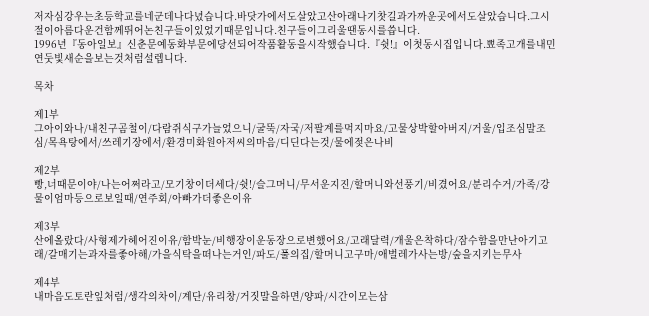저자심강우는초등학교를네군데나다녔습니다.바닷가에서도살았고산아래나기찻길과가까운곳에서도살았습니다.그시절이아름다운건함께뛰어논친구들이있었기때문입니다.친구들이그리울땐동시를씁니다.
1996년『동아일보』신춘문예동화부문에당선되어작품활동을시작했습니다.『쉿!』이첫동시집입니다.뾰족고개를내민연둣빛새순을보는것처럼설렙니다.

목차

제1부
그아이와나/내친구곰철이/다람쥐식구가늘었으니/굴뚝/자국/저팔계를먹지마요/고물상박할아버지/거울/입조심말조심/목욕탕에서/쓰레기장에서/환경미화원아저씨의마음/디딘다는것/물에젖은나비

제2부
빵,너때문이야/나는어쩌라고/모기창이더세다/쉿!/슬그머니/무서운지진/할머니와선풍기/비겼어요/분리수거/가족/강물이엄마등으로보일때/연주회/아빠가더좋은이유

제3부
산에올랐다/사형제가헤어진이유/함박눈/비행장이운동장으로변했어요/고래달력/개울은착하다/잠수함을만난아기고래/갈매기는과자를좋아해/가을식탁을떠나는거인/파도/풀의집/할머니고구마/애벌레가사는방/숲을지키는무사

제4부
내마음도토란잎처럼/생각의차이/계단/유리창/거짓말을하면/양파/시간이모는삼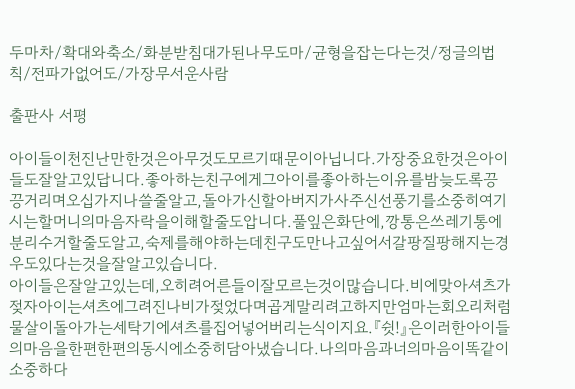두마차/확대와축소/화분받침대가된나무도마/균형을잡는다는것/정글의법칙/전파가없어도/가장무서운사람

출판사 서평

아이들이천진난만한것은아무것도모르기때문이아닙니다.가장중요한것은아이들도잘알고있답니다.좋아하는친구에게그아이를좋아하는이유를밤늦도록끙끙거리며오십가지나쓸줄알고,돌아가신할아버지가사주신선풍기를소중히여기시는할머니의마음자락을이해할줄도압니다.풀잎은화단에,깡통은쓰레기통에분리수거할줄도알고,숙제를해야하는데친구도만나고싶어서갈팡질팡해지는경우도있다는것을잘알고있습니다.
아이들은잘알고있는데,오히려어른들이잘모르는것이많습니다.비에맞아셔츠가젖자아이는셔츠에그려진나비가젖었다며곱게말리려고하지만엄마는회오리처럼물살이돌아가는세탁기에셔츠를집어넣어버리는식이지요.『쉿!』은이러한아이들의마음을한편한편의동시에소중히담아냈습니다.나의마음과너의마음이똑같이소중하다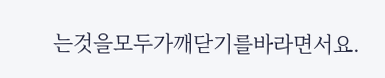는것을모두가깨닫기를바라면서요.